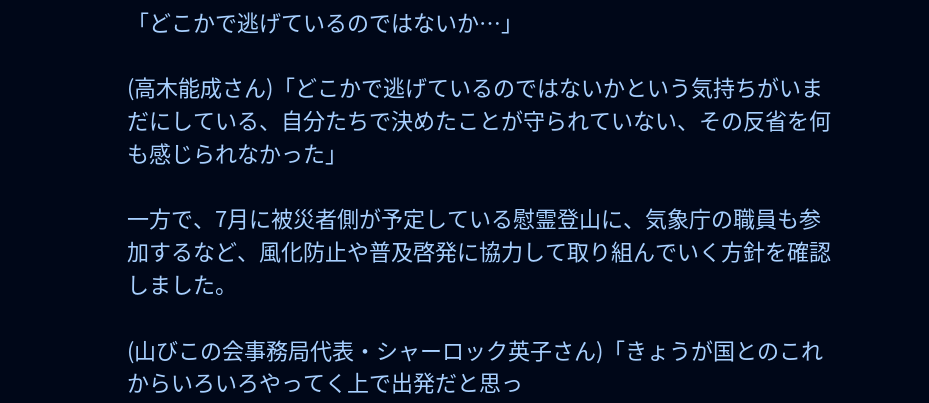「どこかで逃げているのではないか…」

(高木能成さん)「どこかで逃げているのではないかという気持ちがいまだにしている、自分たちで決めたことが守られていない、その反省を何も感じられなかった」

一方で、7月に被災者側が予定している慰霊登山に、気象庁の職員も参加するなど、風化防止や普及啓発に協力して取り組んでいく方針を確認しました。

(山びこの会事務局代表・シャーロック英子さん)「きょうが国とのこれからいろいろやってく上で出発だと思っ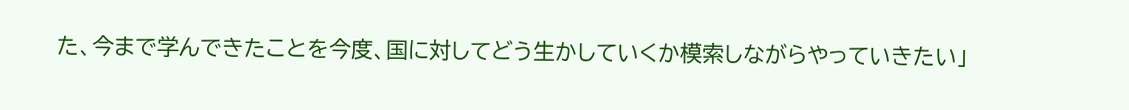た、今まで学んできたことを今度、国に対してどう生かしていくか模索しながらやっていきたい」